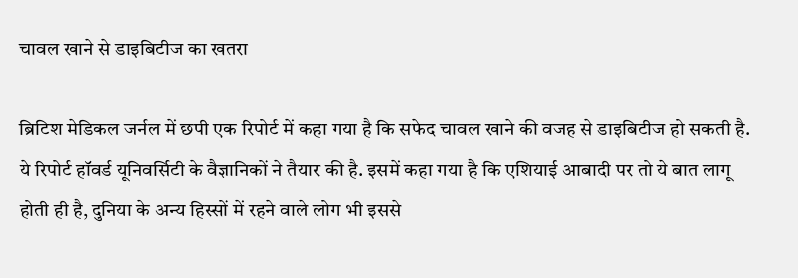चावल खाने से डाइबिटीज का खतरा

ब्रिटिश मेडिकल जर्नल में छपी एक रिपोर्ट में कहा गया है कि सफेद चावल खाने की वजह से डाइबिटीज हो सकती है.
ये रिपोर्ट हॉवर्ड यूनिवर्सिटी के वैज्ञानिकों ने तैयार की है. इसमें कहा गया है कि एशियाई आबादी पर तो ये बात लागू होती ही है, दुनिया के अन्य हिस्सों में रहने वाले लोग भी इससे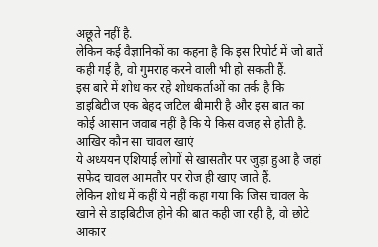अछूते नहीं है.
लेकिन कई वैज्ञानिकों का कहना है कि इस रिपोर्ट में जो बातें कही गई है, वो गुमराह करने वाली भी हो सकती हैं.
इस बारे में शोध कर रहे शोधकर्ताओं का तर्क है कि डाइबिटीज एक बेहद जटिल बीमारी है और इस बात का कोई आसान जवाब नहीं है कि ये किस वजह से होती है.
आखिर कौन सा चावल खाएं
ये अध्ययन एशियाई लोगों से खासतौर पर जुड़ा हुआ है जहां सफेद चावल आमतौर पर रोज ही खाए जाते हैं.
लेकिन शोध में कहीं ये नहीं कहा गया कि जिस चावल के खाने से डाइबिटीज होने की बात कही जा रही है, वो छोटे आकार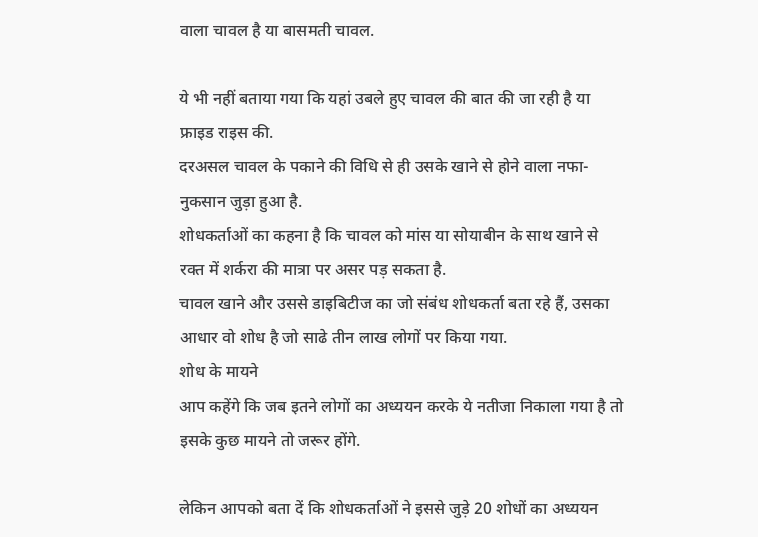वाला चावल है या बासमती चावल.

ये भी नहीं बताया गया कि यहां उबले हुए चावल की बात की जा रही है या फ्राइड राइस की.
दरअसल चावल के पकाने की विधि से ही उसके खाने से होने वाला नफा-नुकसान जुड़ा हुआ है.
शोधकर्ताओं का कहना है कि चावल को मांस या सोयाबीन के साथ खाने से रक्त में शर्करा की मात्रा पर असर पड़ सकता है.
चावल खाने और उससे डाइबिटीज का जो संबंध शोधकर्ता बता रहे हैं, उसका आधार वो शोध है जो साढे तीन लाख लोगों पर किया गया.
शोध के मायने
आप कहेंगे कि जब इतने लोगों का अध्ययन करके ये नतीजा निकाला गया है तो इसके कुछ मायने तो जरूर होंगे.

लेकिन आपको बता दें कि शोधकर्ताओं ने इससे जुड़े 20 शोधों का अध्ययन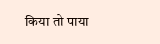किया तो पाया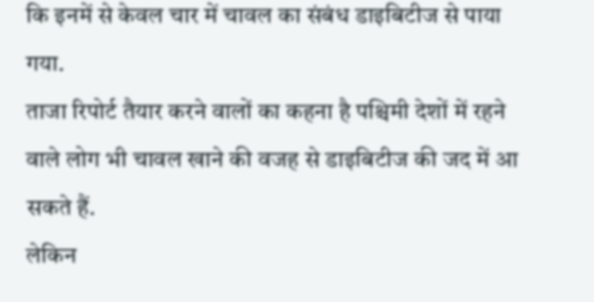कि इनमें से केवल चार में चावल का संबंध डाइबिटीज से पाया गया.
ताजा रिपोर्ट तैयार करने वालों का कहना है पश्चिमी देशों में रहने वाले लोग भी चावल खाने की वजह से डाइबिटीज की जद में आ सकते हैं.
लेकिन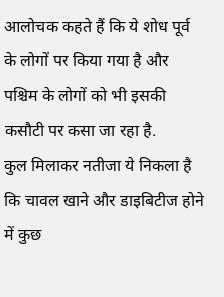आलोचक कहते हैं कि ये शोध पूर्व के लोगों पर किया गया है और पश्चिम के लोगों को भी इसकी कसौटी पर कसा जा रहा है.
कुल मिलाकर नतीजा ये निकला है कि चावल खाने और डाइबिटीज होने में कुछ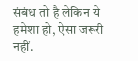संबंध तो है लेकिन ये हमेशा हो, ऐसा जरूरी नहीं.